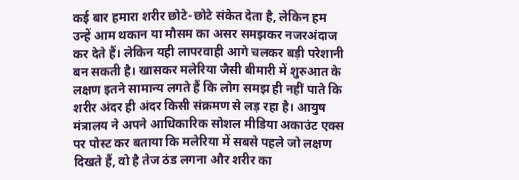कई बार हमारा शरीर छोटे-छोटे संकेत देता है, लेकिन हम उन्हें आम थकान या मौसम का असर समझकर नजरअंदाज कर देते हैं। लेकिन यही लापरवाही आगे चलकर बड़ी परेशानी बन सकती है। खासकर मलेरिया जैसी बीमारी में शुरुआत के लक्षण इतने सामान्य लगते हैं कि लोग समझ ही नहीं पाते कि शरीर अंदर ही अंदर किसी संक्रमण से लड़ रहा है। आयुष मंत्रालय ने अपने आधिकारिक सोशल मीडिया अकाउंट एक्स पर पोस्ट कर बताया कि मलेरिया में सबसे पहले जो लक्षण दिखते हैं, वो है तेज ठंड लगना और शरीर का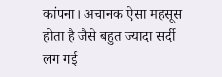कांपना। अचानक ऐसा महसूस होता है जैसे बहुत ज्यादा सर्दी लग गई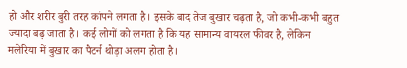हो और शरीर बुरी तरह कांपने लगता है। इसके बाद तेज बुखार चढ़ता है, जो कभी-कभी बहुत ज्यादा बढ़ जाता है। कई लोगों को लगता है कि यह सामान्य वायरल फीवर है, लेकिन मलेरिया में बुखार का पैटर्न थोड़ा अलग होता है।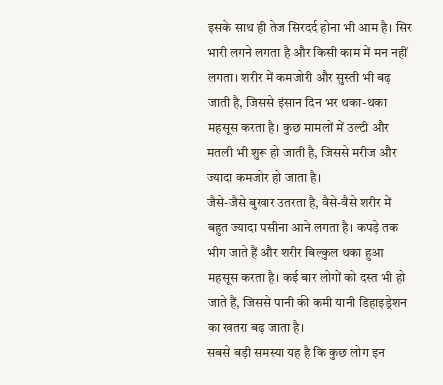इसके साथ ही तेज सिरदर्द होना भी आम है। सिर भारी लगने लगता है और किसी काम में मन नहीं लगता। शरीर में कमजोरी और सुस्ती भी बढ़ जाती है, जिससे इंसान दिन भर थका-थका महसूस करता है। कुछ मामलों में उल्टी और मतली भी शुरू हो जाती है, जिससे मरीज और ज्यादा कमजोर हो जाता है।
जैसे-जैसे बुखार उतरता है, वैसे-वैसे शरीर में बहुत ज्यादा पसीना आने लगता है। कपड़े तक भीग जाते हैं और शरीर बिल्कुल थका हुआ महसूस करता है। कई बार लोगों को दस्त भी हो जाते हैं, जिससे पानी की कमी यानी डिहाइड्रेशन का खतरा बढ़ जाता है।
सबसे बड़ी समस्या यह है कि कुछ लोग इन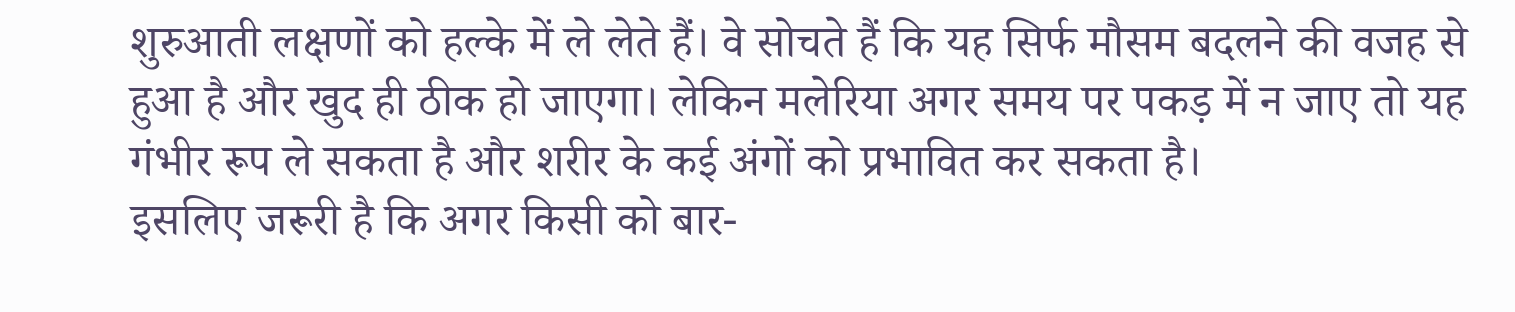शुरुआती लक्षणों को हल्के में ले लेते हैं। वे सोचते हैं कि यह सिर्फ मौसम बदलने की वजह से हुआ है और खुद ही ठीक हो जाएगा। लेकिन मलेरिया अगर समय पर पकड़ में न जाए तो यह गंभीर रूप ले सकता है और शरीर के कई अंगों को प्रभावित कर सकता है।
इसलिए जरूरी है कि अगर किसी को बार-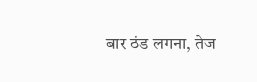बार ठंड लगना, तेज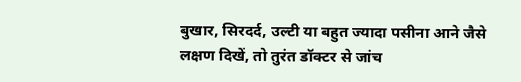बुखार, सिरदर्द, उल्टी या बहुत ज्यादा पसीना आने जैसे लक्षण दिखें, तो तुरंत डॉक्टर से जांच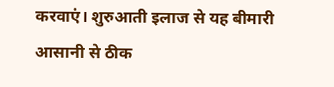करवाएं। शुरुआती इलाज से यह बीमारी आसानी से ठीक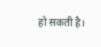हो सकती है।